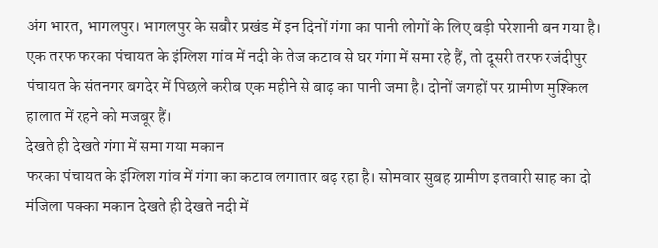अंग भारत, भागलपुर। भागलपुर के सबौर प्रखंड में इन दिनों गंगा का पानी लोगों के लिए बड़ी परेशानी बन गया है। एक तरफ फरका पंचायत के इंग्लिश गांव में नदी के तेज कटाव से घर गंगा में समा रहे हैं, तो दूसरी तरफ रजंदीपुर पंचायत के संतनगर बगदेर में पिछले करीब एक महीने से बाढ़ का पानी जमा है। दोनों जगहों पर ग्रामीण मुश्किल हालात में रहने को मजबूर हैं।
देखते ही देखते गंगा में समा गया मकान
फरका पंचायत के इंग्लिश गांव में गंगा का कटाव लगातार बढ़ रहा है। सोमवार सुबह ग्रामीण इतवारी साह का दो मंजिला पक्का मकान देखते ही देखते नदी में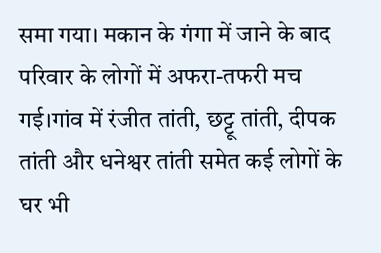समा गया। मकान के गंगा में जाने के बाद परिवार के लोगों में अफरा-तफरी मच गई।गांव में रंजीत तांती, छट्टू तांती, दीपक तांती और धनेश्वर तांती समेत कई लोगों के घर भी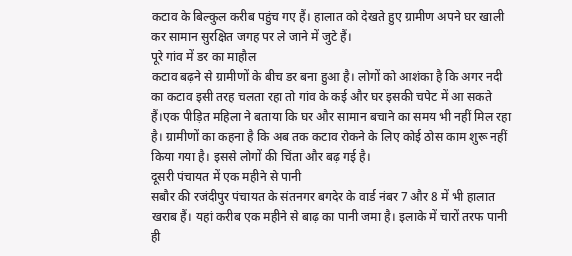कटाव के बिल्कुल करीब पहुंच गए हैं। हालात को देखते हुए ग्रामीण अपने घर खाली कर सामान सुरक्षित जगह पर ले जाने में जुटे हैं।
पूरे गांव में डर का माहौल
कटाव बढ़ने से ग्रामीणों के बीच डर बना हुआ है। लोगों को आशंका है कि अगर नदी का कटाव इसी तरह चलता रहा तो गांव के कई और घर इसकी चपेट में आ सकते हैं।एक पीड़ित महिला ने बताया कि घर और सामान बचाने का समय भी नहीं मिल रहा है। ग्रामीणों का कहना है कि अब तक कटाव रोकने के लिए कोई ठोस काम शुरू नहीं किया गया है। इससे लोगों की चिंता और बढ़ गई है।
दूसरी पंचायत में एक महीने से पानी
सबौर की रजंदीपुर पंचायत के संतनगर बगदेर के वार्ड नंबर 7 और 8 में भी हालात खराब हैं। यहां करीब एक महीने से बाढ़ का पानी जमा है। इलाके में चारों तरफ पानी ही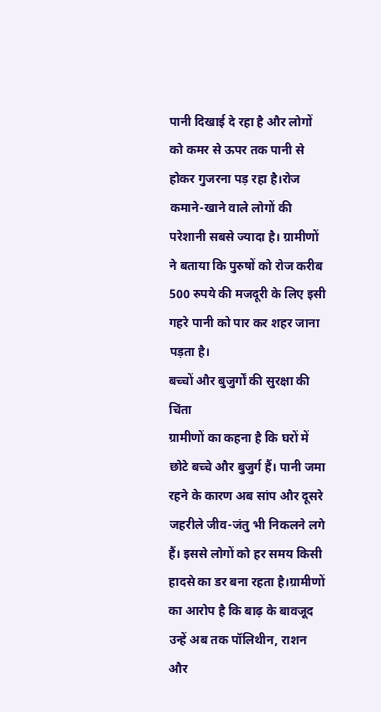पानी दिखाई दे रहा है और लोगों को कमर से ऊपर तक पानी से होकर गुजरना पड़ रहा है।रोज कमाने-खाने वाले लोगों की परेशानी सबसे ज्यादा है। ग्रामीणों ने बताया कि पुरुषों को रोज करीब 500 रुपये की मजदूरी के लिए इसी गहरे पानी को पार कर शहर जाना पड़ता है।
बच्चों और बुजुर्गों की सुरक्षा की चिंता
ग्रामीणों का कहना है कि घरों में छोटे बच्चे और बुजुर्ग हैं। पानी जमा रहने के कारण अब सांप और दूसरे जहरीले जीव-जंतु भी निकलने लगे हैं। इससे लोगों को हर समय किसी हादसे का डर बना रहता है।ग्रामीणों का आरोप है कि बाढ़ के बावजूद उन्हें अब तक पॉलिथीन, राशन और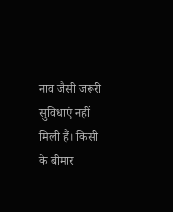नाव जैसी जरूरी सुविधाएं नहीं मिली हैं। किसी के बीमार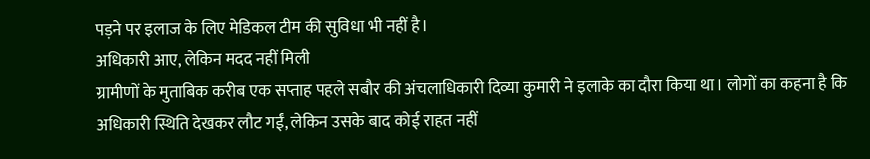पड़ने पर इलाज के लिए मेडिकल टीम की सुविधा भी नहीं है।
अधिकारी आए, लेकिन मदद नहीं मिली
ग्रामीणों के मुताबिक करीब एक सप्ताह पहले सबौर की अंचलाधिकारी दिव्या कुमारी ने इलाके का दौरा किया था। लोगों का कहना है कि अधिकारी स्थिति देखकर लौट गईं, लेकिन उसके बाद कोई राहत नहीं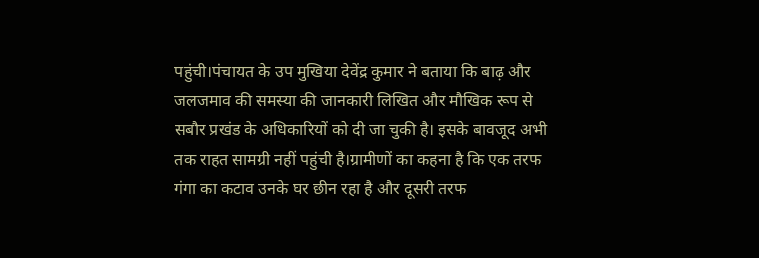पहुंची।पंचायत के उप मुखिया देवेंद्र कुमार ने बताया कि बाढ़ और जलजमाव की समस्या की जानकारी लिखित और मौखिक रूप से सबौर प्रखंड के अधिकारियों को दी जा चुकी है। इसके बावजूद अभी तक राहत सामग्री नहीं पहुंची है।ग्रामीणों का कहना है कि एक तरफ गंगा का कटाव उनके घर छीन रहा है और दूसरी तरफ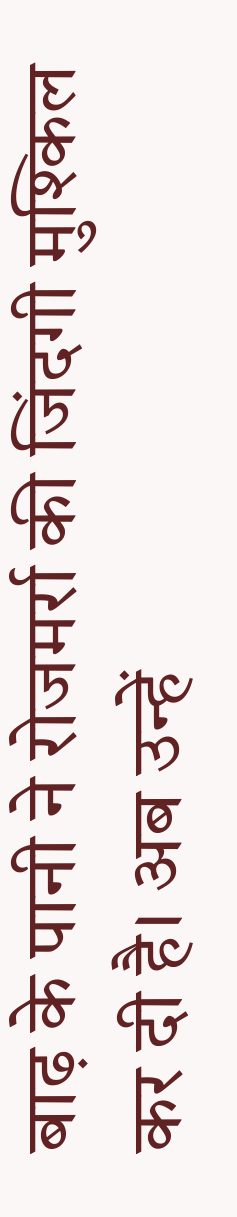बाढ़ के पानी ने रोजमर्रा की जिंदगी मुश्किल कर दी है। अब उन्हें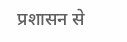प्रशासन से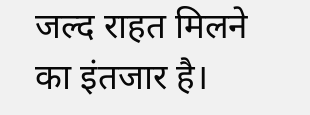जल्द राहत मिलने का इंतजार है।